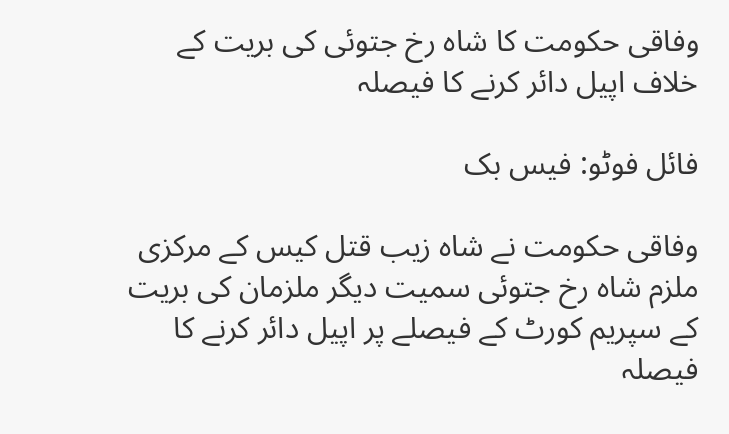وفاقی حکومت کا شاہ رخ جتوئی کی بریت کے خلاف اپیل دائر کرنے کا فیصلہ

فائل فوٹو: فیس بک

وفاقی حکومت نے شاہ زیب قتل کیس کے مرکزی ملزم شاہ رخ جتوئی سمیت دیگر ملزمان کی بریت کے سپریم کورٹ کے فیصلے پر اپیل دائر کرنے کا فیصلہ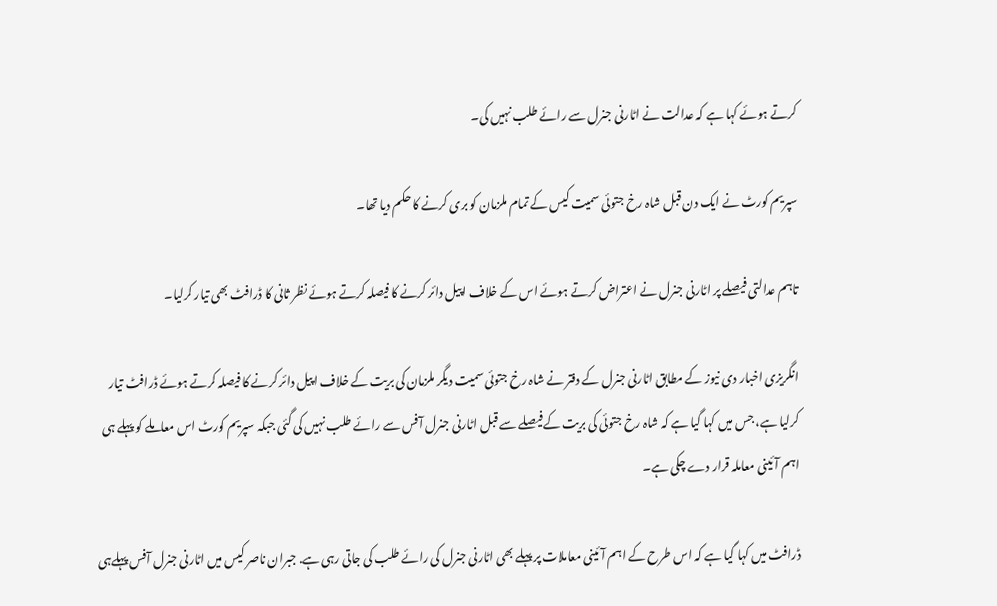کرتے ہوئے کہا ہے کہ عدالت نے اٹارنی جنرل سے رائے طلب نہیں کی۔

سپریم کورٹ نے ایک دن قبل شاہ رخ جتوئی سمیت کیس کے تمام ملزمان کو بری کرنے کا حکم دیا تھا۔

تاہم عدالتی فیصلے پر اٹارنی جنرل نے اعتراض کرتے ہوئے اس کے خلاف اپیل دائر کرنے کا فیصلہ کرتے ہوئے نظر ثانی کا ڈرافٹ بھی تیار کرلیا۔

انگریزی اخبار دی نیوز کے مطابق اٹارنی جنرل کے دفتر نے شاہ رخ جتوئی سمیت دیگر ملزمان کی بریت کے خلاف اپیل دائر کرنے کا فیصلہ کرتے ہوئے ڈرافٹ تیار کرلیا ہے، جس میں کہا گیا ہے کہ شاہ رخ جتوئی کی بریت کےفیصلے سے قبل اٹارنی جنرل آفس سے رائے طلب نہیں کی گئی جبکہ سپریم کورٹ اس معاملے کو پہلے ہی اہم آئینی معاملہ قرار دے چکی ہے۔

ڈرافٹ میں کہا گیا ہے کہ اس طرح کے اہم آئینی معاملات پر پہلے بھی اٹارنی جنرل کی رائے طلب کی جاتی رہی ہے. جبران ناصر کیس میں اٹارنی جنرل آفس پہلےہی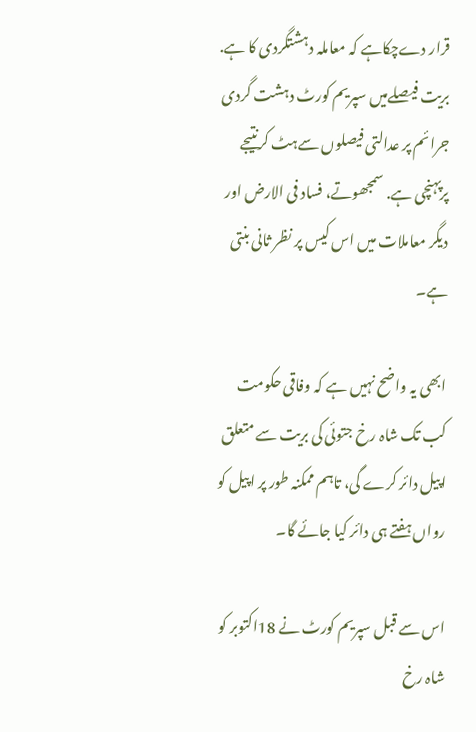قرار دےچکاہے کہ معاملہ دہشتگردی کا ہے. بریت فیصلےمیں سپریم کورٹ دہشت گردی جرائم پر عدالتی فیصلوں سےہٹ کرنتیجے پرپہنچی ہے. سمجھوتے، فساد فی الارض اور دیگر معاملات میں اس کیس پر نظر ثانی بنتی ہے۔

ابھی یہ واضح نہیں ہے کہ وفاقی حکومت کب تک شاہ رخ جتوئی کی بریت سے متعلق اپیل دائر کرے گی، تاہم ممکنہ طور پر اپیل کو رواں ہفتے ہی دائر کیا جائے گا۔

اس سے قبل سپریم کورٹ نے 18اکتوبر کو شاہ رخ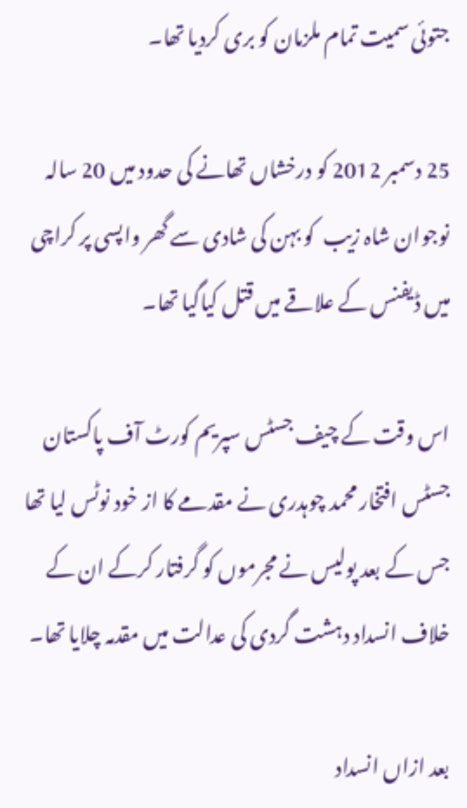جتوئی سمیت تمام ملزمان کو بری کردیا تھا۔

25 دسمبر 2012 کو درخشاں تھانے کی حدود میں 20 سالہ نوجوان شاہ زیب  کو بہن کی شادی سے گھر واپسی پر کراچی میں ڈیفنس کے علاقے میں قتل کیاگیا تھا۔

اس وقت کے چیف جسٹس سپریم کورٹ آف پاکستان جسٹس افتخار محمد چوہدری نے مقدمے کا از خود نوٹس لیا تھا جس کے بعد پولیس نے مجرموں کو گرفتار کرکے ان کے خلاف انسداد دہشت گردی کی عدالت میں مقدمہ چلایا تھا۔

بعد ازاں انسداد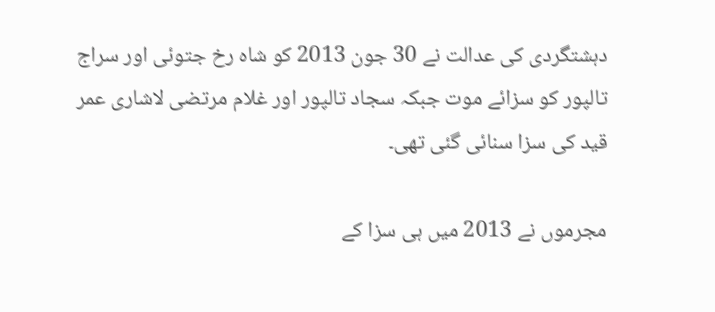دہشتگردی کی عدالت نے 30 جون 2013 کو شاہ رخ جتوئی اور سراج تالپور کو سزائے موت جبکہ سجاد تالپور اور غلام مرتضی لاشاری عمر قید کی سزا سنائی گئی تھی۔

مجرموں نے 2013 میں ہی سزا کے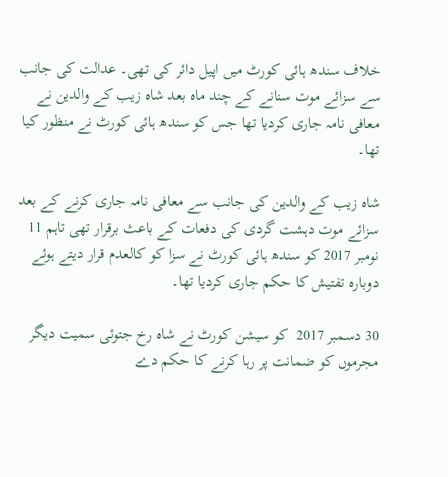خلاف سندھ ہائی کورٹ میں اپیل دائر کی تھی۔ عدالت کی جانب سے سزائے موت سنانے کے چند ماہ بعد شاہ زیب کے والدین نے معافی نامہ جاری کردیا تھا جس کو سندھ ہائی کورٹ نے منظور کیا تھا۔

شاہ زیب کے والدین کی جانب سے معافی نامہ جاری کرنے کے بعد سزائے موت دہشت گردی کی دفعات کے باعث برقرار تھی تاہم 11 نومبر 2017 کو سندھ ہائی کورٹ نے سزا کو کالعدم قرار دیتے ہوئے دوبارہ تفتیش کا حکم جاری کردیا تھا۔

30 دسمبر 2017  کو سیشن کورٹ نے شاہ رخ جتوئی سمیت دیگر مجرموں کو ضمانت پر رہا کرنے کا حکم دے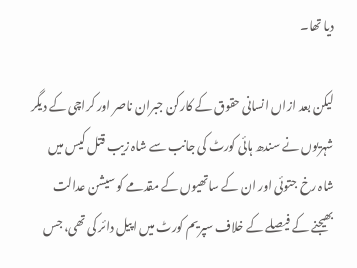دیا تھا۔

لیکن بعد ازاں انسانی حقوق کے کارکن جبران ناصر اور کراچی کے دیگر شہریوں نے سندھ ہائی کورٹ کی جانب سے شاہ زیب قتل کیس میں شاہ رخ جتوئی اور ان کے ساتھیوں کے مقدمے کو سیشن عدالت بھیجنے کے فیصلے کے خلاف سپریم کورٹ میں اپیل دائر کی تھی، جس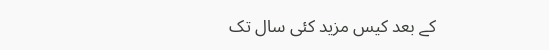کے بعد کیس مزید کئی سال تک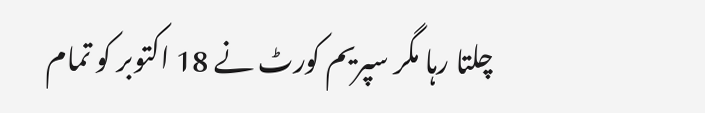چلتا رہا مگر سپریم کورٹ نے 18 اکتوبر کو تمام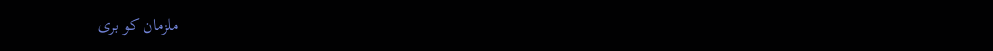ملزمان کو بری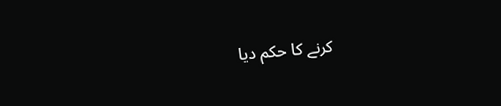کرنے کا حکم دیا